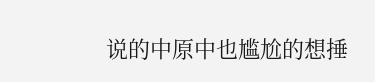说的中原中也尴尬的想捶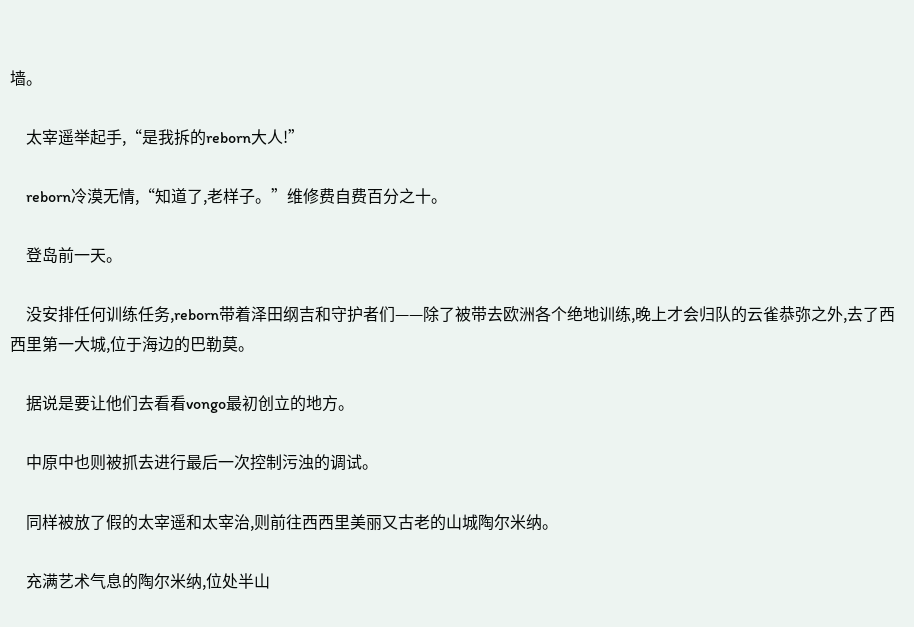墙。

    太宰遥举起手,“是我拆的reborn大人!”

    reborn冷漠无情,“知道了,老样子。”维修费自费百分之十。

    登岛前一天。

    没安排任何训练任务,reborn带着泽田纲吉和守护者们——除了被带去欧洲各个绝地训练,晚上才会归队的云雀恭弥之外,去了西西里第一大城,位于海边的巴勒莫。

    据说是要让他们去看看vongo最初创立的地方。

    中原中也则被抓去进行最后一次控制污浊的调试。

    同样被放了假的太宰遥和太宰治,则前往西西里美丽又古老的山城陶尔米纳。

    充满艺术气息的陶尔米纳,位处半山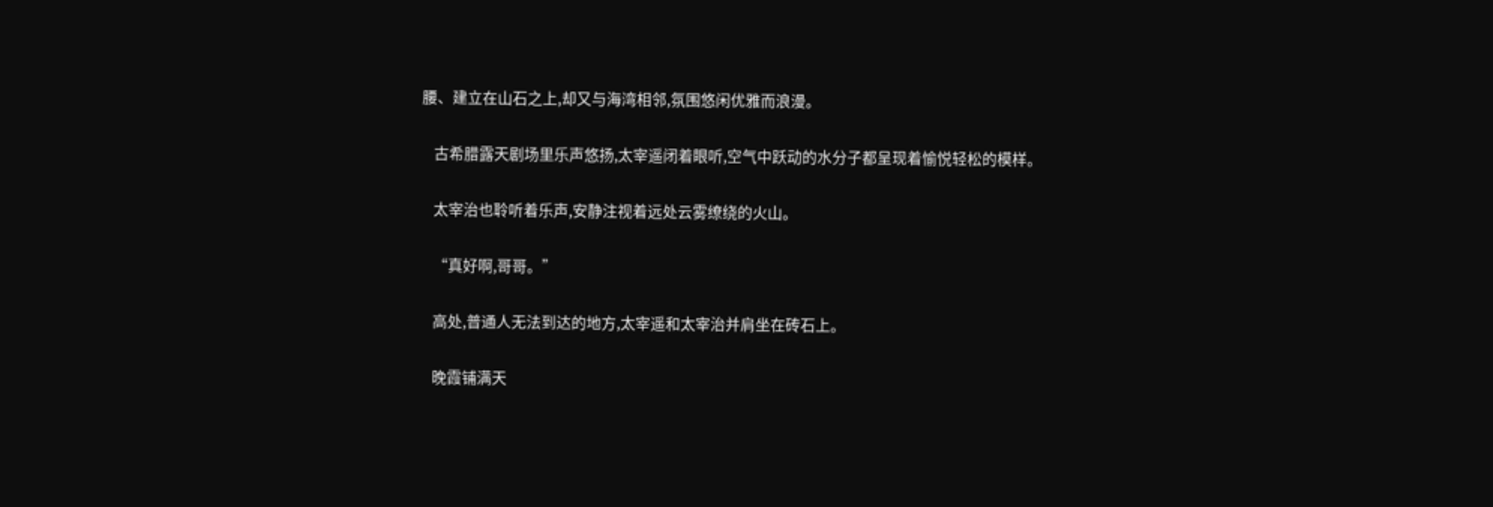腰、建立在山石之上,却又与海湾相邻,氛围悠闲优雅而浪漫。

    古希腊露天剧场里乐声悠扬,太宰遥闭着眼听,空气中跃动的水分子都呈现着愉悦轻松的模样。

    太宰治也聆听着乐声,安静注视着远处云雾缭绕的火山。

    “真好啊,哥哥。”

    高处,普通人无法到达的地方,太宰遥和太宰治并肩坐在砖石上。

    晚霞铺满天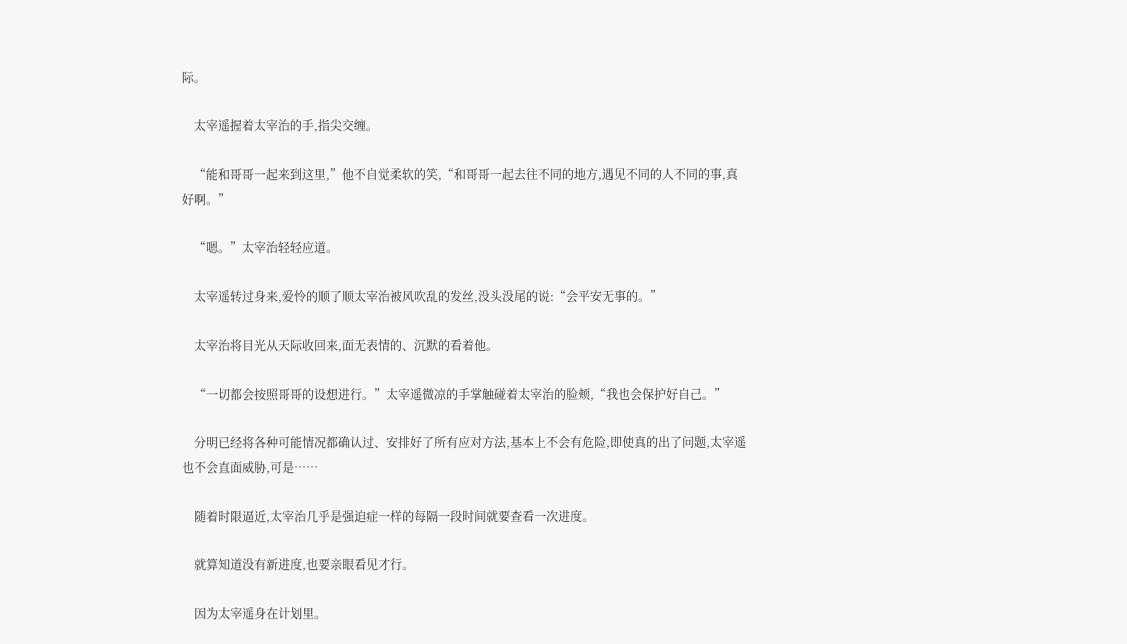际。

    太宰遥握着太宰治的手,指尖交缠。

    “能和哥哥一起来到这里,”他不自觉柔软的笑,“和哥哥一起去往不同的地方,遇见不同的人不同的事,真好啊。”

    “嗯。”太宰治轻轻应道。

    太宰遥转过身来,爱怜的顺了顺太宰治被风吹乱的发丝,没头没尾的说:“会平安无事的。”

    太宰治将目光从天际收回来,面无表情的、沉默的看着他。

    “一切都会按照哥哥的设想进行。”太宰遥微凉的手掌触碰着太宰治的脸颊,“我也会保护好自己。”

    分明已经将各种可能情况都确认过、安排好了所有应对方法,基本上不会有危险,即使真的出了问题,太宰遥也不会直面威胁,可是……

    随着时限逼近,太宰治几乎是强迫症一样的每隔一段时间就要查看一次进度。

    就算知道没有新进度,也要亲眼看见才行。

    因为太宰遥身在计划里。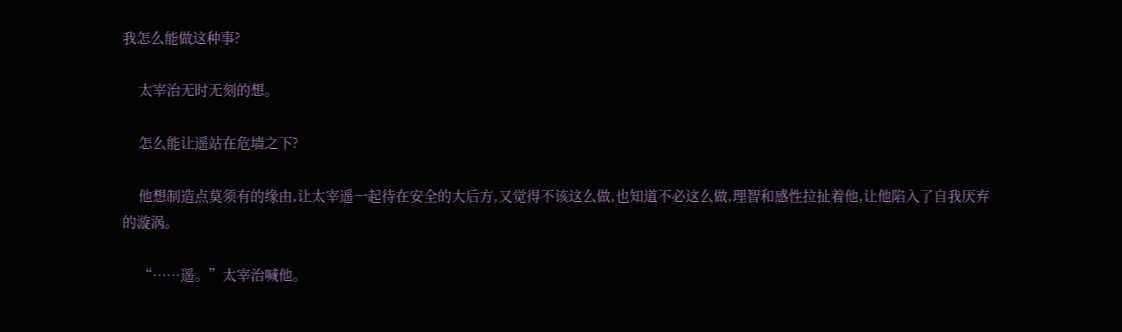我怎么能做这种事?

    太宰治无时无刻的想。

    怎么能让遥站在危墙之下?

    他想制造点莫须有的缘由,让太宰遥一起待在安全的大后方,又觉得不该这么做,也知道不必这么做,理智和感性拉扯着他,让他陷入了自我厌弃的漩涡。

    “……遥。”太宰治喊他。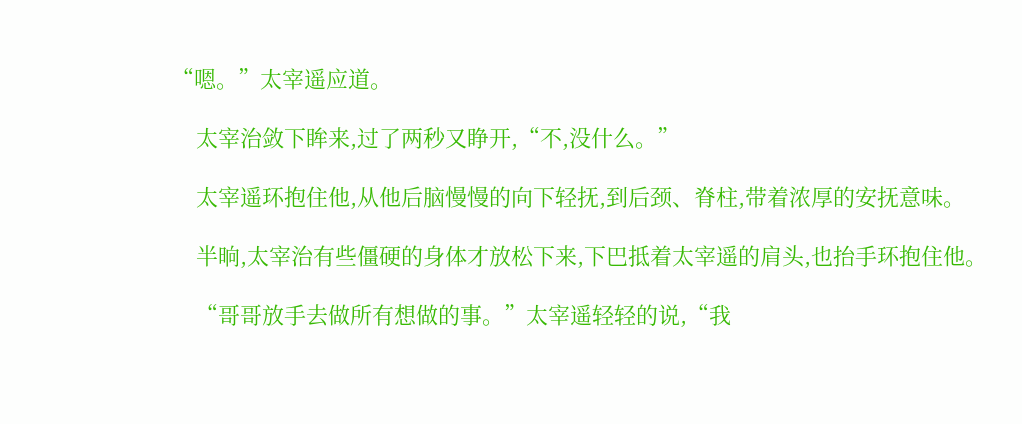“嗯。”太宰遥应道。

    太宰治敛下眸来,过了两秒又睁开,“不,没什么。”

    太宰遥环抱住他,从他后脑慢慢的向下轻抚,到后颈、脊柱,带着浓厚的安抚意味。

    半晌,太宰治有些僵硬的身体才放松下来,下巴抵着太宰遥的肩头,也抬手环抱住他。

    “哥哥放手去做所有想做的事。”太宰遥轻轻的说,“我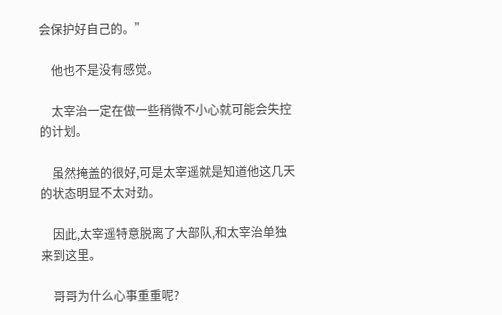会保护好自己的。”

    他也不是没有感觉。

    太宰治一定在做一些稍微不小心就可能会失控的计划。

    虽然掩盖的很好,可是太宰遥就是知道他这几天的状态明显不太对劲。

    因此,太宰遥特意脱离了大部队,和太宰治单独来到这里。

    哥哥为什么心事重重呢?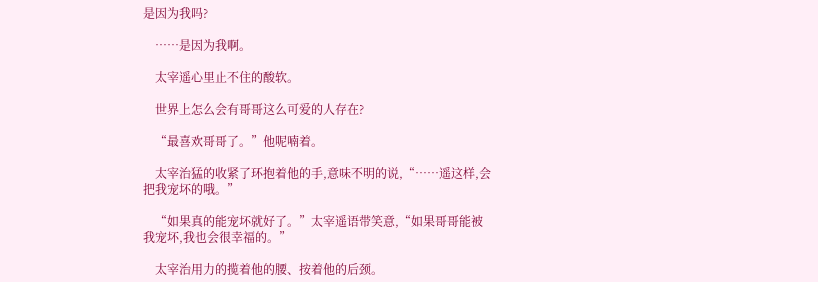是因为我吗?

    ……是因为我啊。

    太宰遥心里止不住的酸软。

    世界上怎么会有哥哥这么可爱的人存在?

    “最喜欢哥哥了。”他呢喃着。

    太宰治猛的收紧了环抱着他的手,意味不明的说,“……遥这样,会把我宠坏的哦。”

    “如果真的能宠坏就好了。”太宰遥语带笑意,“如果哥哥能被我宠坏,我也会很幸福的。”

    太宰治用力的揽着他的腰、按着他的后颈。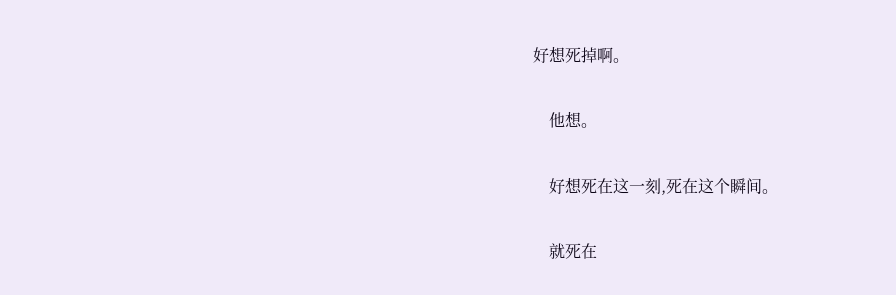好想死掉啊。

    他想。

    好想死在这一刻,死在这个瞬间。

    就死在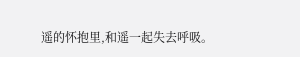遥的怀抱里,和遥一起失去呼吸。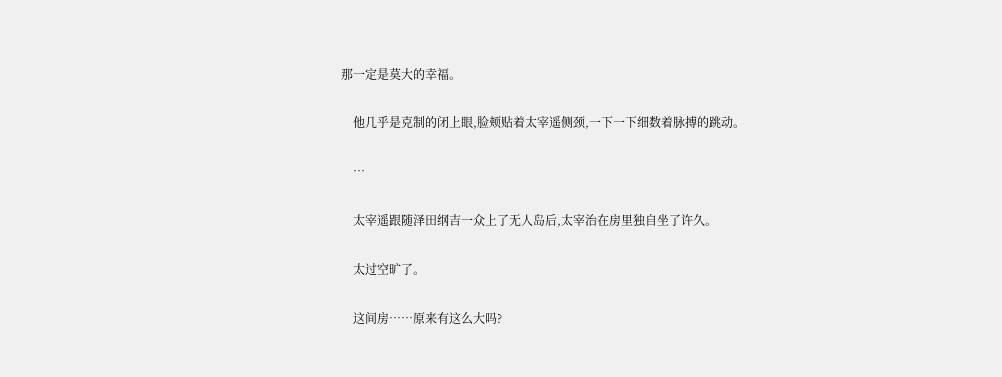那一定是莫大的幸福。

    他几乎是克制的闭上眼,脸颊贴着太宰遥侧颈,一下一下细数着脉搏的跳动。

    …

    太宰遥跟随泽田纲吉一众上了无人岛后,太宰治在房里独自坐了许久。

    太过空旷了。

    这间房……原来有这么大吗?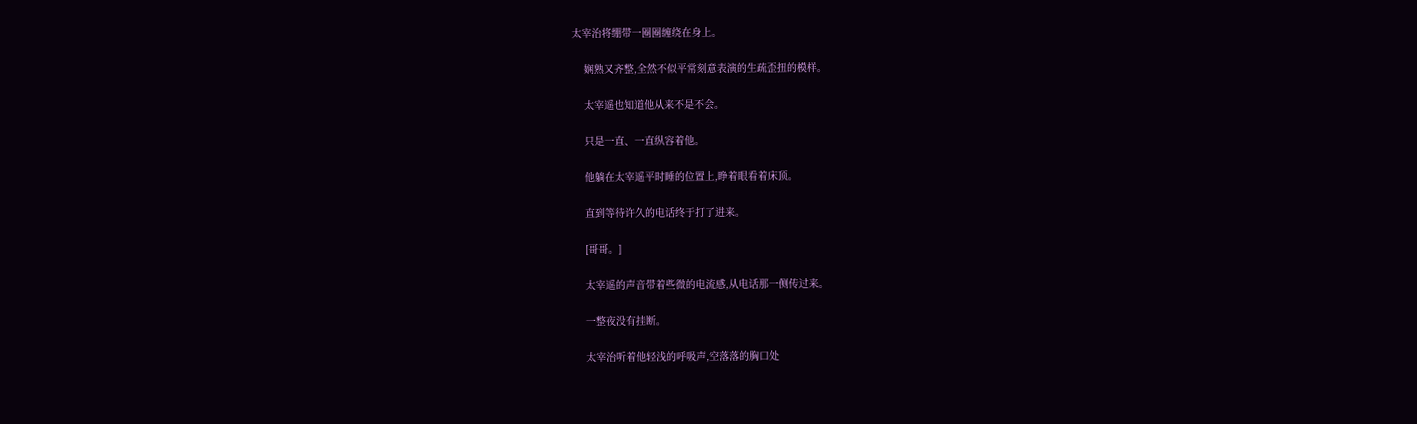太宰治将绷带一圈圈缠绕在身上。

    娴熟又齐整,全然不似平常刻意表演的生疏歪扭的模样。

    太宰遥也知道他从来不是不会。

    只是一直、一直纵容着他。

    他躺在太宰遥平时睡的位置上,睁着眼看着床顶。

    直到等待许久的电话终于打了进来。

    [哥哥。]

    太宰遥的声音带着些微的电流感,从电话那一侧传过来。

    一整夜没有挂断。

    太宰治听着他轻浅的呼吸声,空落落的胸口处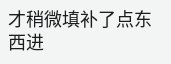才稍微填补了点东西进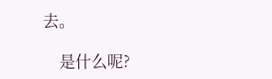去。

    是什么呢?